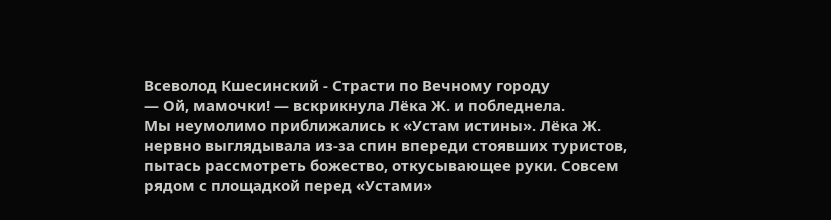Всеволод Кшесинский - Страсти по Вечному городу
— Ой, мамочки! — вскрикнула Лёка Ж. и побледнела.
Мы неумолимо приближались к «Устам истины». Лёка Ж. нервно выглядывала из-за спин впереди стоявших туристов, пытась рассмотреть божество, откусывающее руки. Совсем рядом с площадкой перед «Устами»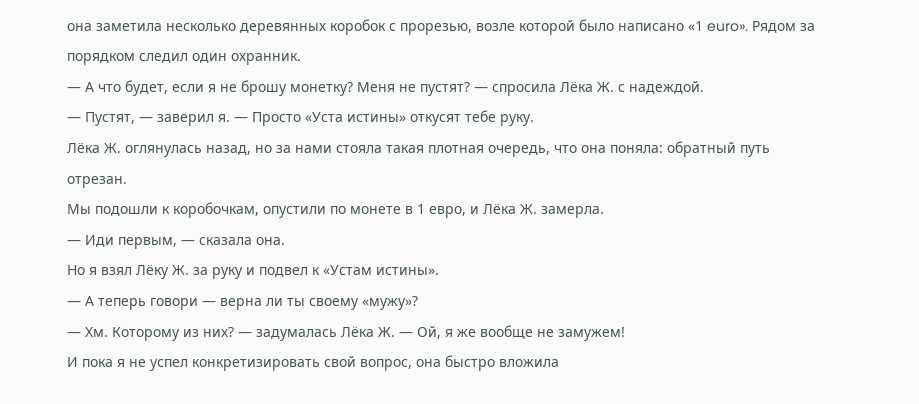она заметила несколько деревянных коробок с прорезью, возле которой было написано «1 euro». Рядом за порядком следил один охранник.
— А что будет, если я не брошу монетку? Меня не пустят? — спросила Лёка Ж. с надеждой.
— Пустят, — заверил я. — Просто «Уста истины» откусят тебе руку.
Лёка Ж. оглянулась назад, но за нами стояла такая плотная очередь, что она поняла: обратный путь отрезан.
Мы подошли к коробочкам, опустили по монете в 1 евро, и Лёка Ж. замерла.
— Иди первым, — сказала она.
Но я взял Лёку Ж. за руку и подвел к «Устам истины».
— А теперь говори — верна ли ты своему «мужу»?
— Хм. Которому из них? — задумалась Лёка Ж. — Ой, я же вообще не замужем!
И пока я не успел конкретизировать свой вопрос, она быстро вложила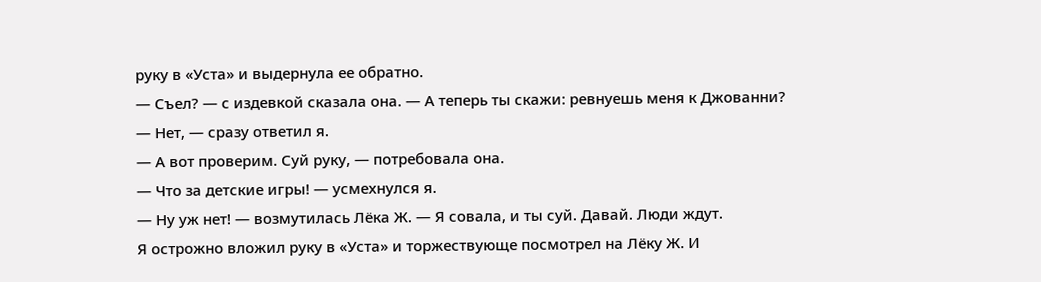руку в «Уста» и выдернула ее обратно.
— Съел? — с издевкой сказала она. — А теперь ты скажи: ревнуешь меня к Джованни?
— Нет, — сразу ответил я.
— А вот проверим. Суй руку, — потребовала она.
— Что за детские игры! — усмехнулся я.
— Ну уж нет! — возмутилась Лёка Ж. — Я совала, и ты суй. Давай. Люди ждут.
Я острожно вложил руку в «Уста» и торжествующе посмотрел на Лёку Ж. И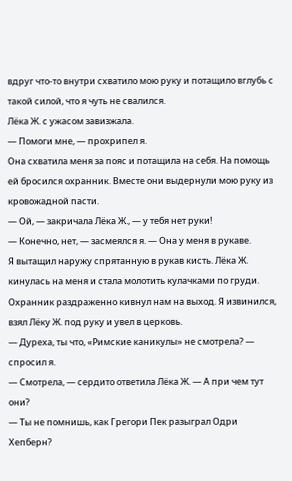вдруг что-то внутри схватило мою руку и потащило вглубь с такой силой, что я чуть не свалился.
Лёка Ж. с ужасом завизжала.
— Помоги мне, — прохрипел я.
Она схватила меня за пояс и потащила на себя. На помощь ей бросился охранник. Вместе они выдернули мою руку из кровожадной пасти.
— Ой, — закричала Лёка Ж., — у тебя нет руки!
— Конечно, нет, — засмеялся я. — Она у меня в рукаве.
Я вытащил наружу спрятанную в рукав кисть. Лёка Ж. кинулась на меня и стала молотить кулачками по груди. Охранник раздраженно кивнул нам на выход. Я извинился, взял Лёку Ж. под руку и увел в церковь.
— Дуреха, ты что, «Римские каникулы» не смотрела? — спросил я.
— Смотрела, — сердито ответила Лёка Ж. — А при чем тут они?
— Ты не помнишь, как Грегори Пек разыграл Одри Хепберн?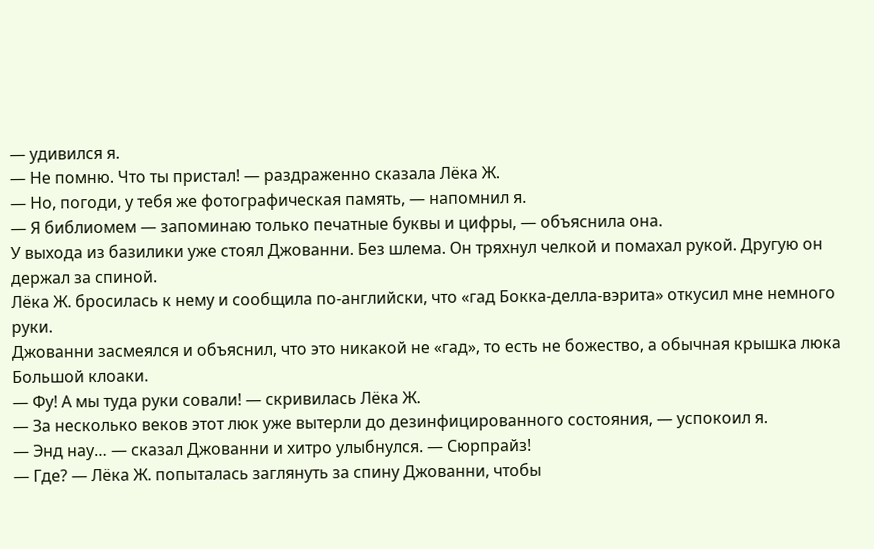— удивился я.
— Не помню. Что ты пристал! — раздраженно сказала Лёка Ж.
— Но, погоди, у тебя же фотографическая память, — напомнил я.
— Я библиомем — запоминаю только печатные буквы и цифры, — объяснила она.
У выхода из базилики уже стоял Джованни. Без шлема. Он тряхнул челкой и помахал рукой. Другую он держал за спиной.
Лёка Ж. бросилась к нему и сообщила по-английски, что «гад Бокка-делла-вэрита» откусил мне немного руки.
Джованни засмеялся и объяснил, что это никакой не «гад», то есть не божество, а обычная крышка люка Большой клоаки.
— Фу! А мы туда руки совали! — скривилась Лёка Ж.
— За несколько веков этот люк уже вытерли до дезинфицированного состояния, — успокоил я.
— Энд нау… — сказал Джованни и хитро улыбнулся. — Сюрпрайз!
— Где? — Лёка Ж. попыталась заглянуть за спину Джованни, чтобы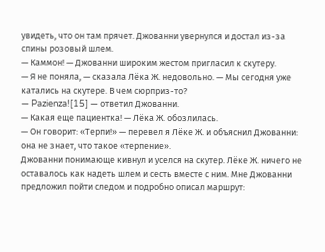увидеть, что он там прячет. Джованни увернулся и достал из-за спины розовый шлем.
— Каммон! — Джованни широким жестом пригласил к скутеру.
— Я не поняла, — сказала Лёка Ж. недовольно. — Мы сегодня уже катались на скутере. В чем сюрприз-то?
— Pazienza![15] — ответил Джованни.
— Какая еще пациентка! — Лёка Ж. обозлилась.
— Он говорит: «Терпи!» — перевел я Лёке Ж. и объяснил Джованни: она не знает, что такое «терпение».
Джованни понимающе кивнул и уселся на скутер. Лёке Ж. ничего не оставалось как надеть шлем и сесть вместе с ним. Мне Джованни предложил пойти следом и подробно описал маршрут: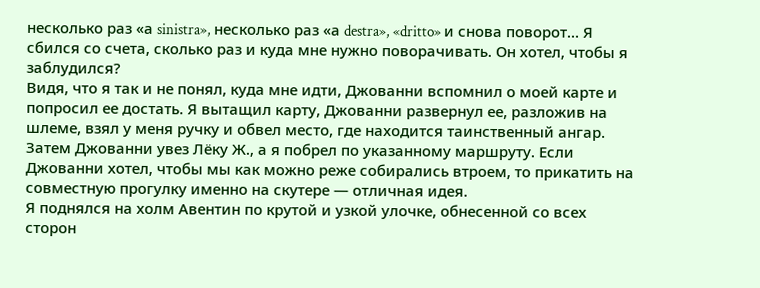несколько раз «а sinistra», несколько раз «а destra», «dritto» и снова поворот… Я сбился со счета, сколько раз и куда мне нужно поворачивать. Он хотел, чтобы я заблудился?
Видя, что я так и не понял, куда мне идти, Джованни вспомнил о моей карте и попросил ее достать. Я вытащил карту, Джованни развернул ее, разложив на шлеме, взял у меня ручку и обвел место, где находится таинственный ангар.
Затем Джованни увез Лёку Ж., а я побрел по указанному маршруту. Если Джованни хотел, чтобы мы как можно реже собирались втроем, то прикатить на совместную прогулку именно на скутере — отличная идея.
Я поднялся на холм Авентин по крутой и узкой улочке, обнесенной со всех сторон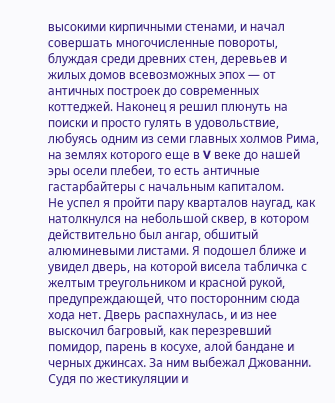высокими кирпичными стенами, и начал совершать многочисленные повороты, блуждая среди древних стен, деревьев и жилых домов всевозможных эпох — от античных построек до современных коттеджей. Наконец я решил плюнуть на поиски и просто гулять в удовольствие, любуясь одним из семи главных холмов Рима, на землях которого еще в V веке до нашей эры осели плебеи, то есть античные гастарбайтеры с начальным капиталом.
Не успел я пройти пару кварталов наугад, как натолкнулся на небольшой сквер, в котором действительно был ангар, обшитый алюминевыми листами. Я подошел ближе и увидел дверь, на которой висела табличка с желтым треугольником и красной рукой, предупреждающей, что посторонним сюда хода нет. Дверь распахнулась, и из нее выскочил багровый, как перезревший помидор, парень в косухе, алой бандане и черных джинсах. За ним выбежал Джованни.
Судя по жестикуляции и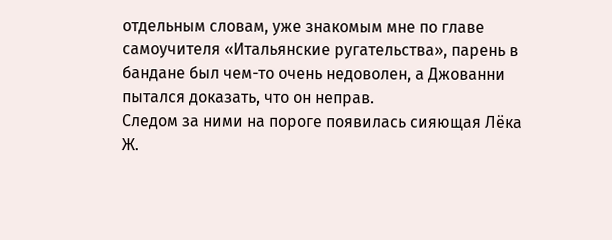отдельным словам, уже знакомым мне по главе самоучителя «Итальянские ругательства», парень в бандане был чем-то очень недоволен, а Джованни пытался доказать, что он неправ.
Следом за ними на пороге появилась сияющая Лёка Ж.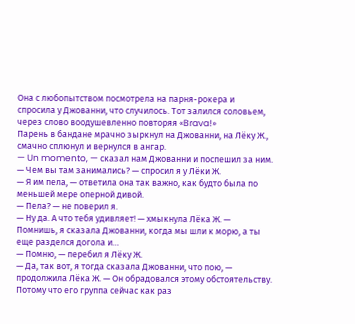Она с любопытством посмотрела на парня-рокера и спросила у Джованни, что случилось. Тот залился соловьем, через слово воодушевленно повторяя «Brava!»
Парень в бандане мрачно зыркнул на Джованни, на Лёку Ж., смачно сплюнул и вернулся в ангар.
— Un momento, — сказал нам Джованни и поспешил за ним.
— Чем вы там занимались? — спросил я у Лёки Ж.
— Я им пела, — ответила она так важно, как будто была по меньшей мере оперной дивой.
— Пела? — не поверил я.
— Ну да. А что тебя удивляет! — хмыкнула Лёка Ж. — Помнишь, я сказала Джованни, когда мы шли к морю, а ты еще разделся догола и…
— Помню, — перебил я Лёку Ж.
— Да, так вот, я тогда сказала Джованни, что пою, — продолжила Лёка Ж. — Он обрадовался этому обстоятельству. Потому что его группа сейчас как раз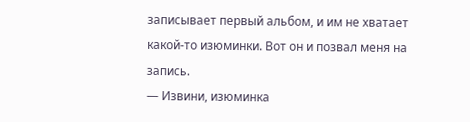записывает первый альбом, и им не хватает какой-то изюминки. Вот он и позвал меня на запись.
— Извини, изюминка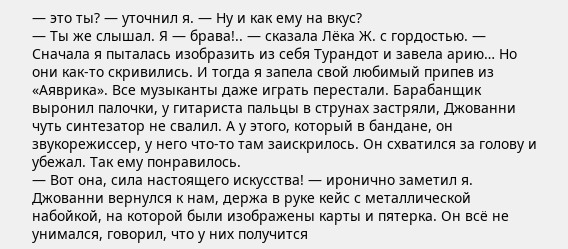— это ты? — уточнил я. — Ну и как ему на вкус?
— Ты же слышал. Я — брава!.. — сказала Лёка Ж. с гордостью. — Сначала я пыталась изобразить из себя Турандот и завела арию… Но они как-то скривились. И тогда я запела свой любимый припев из «Аяврика». Все музыканты даже играть перестали. Барабанщик выронил палочки, у гитариста пальцы в струнах застряли, Джованни чуть синтезатор не свалил. А у этого, который в бандане, он звукорежиссер, у него что-то там заискрилось. Он схватился за голову и убежал. Так ему понравилось.
— Вот она, сила настоящего искусства! — иронично заметил я.
Джованни вернулся к нам, держа в руке кейс с металлической набойкой, на которой были изображены карты и пятерка. Он всё не унимался, говорил, что у них получится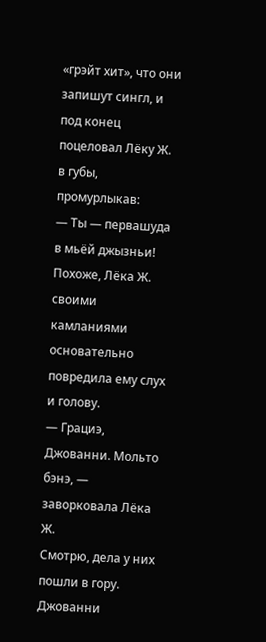«грэйт хит», что они запишут сингл, и под конец поцеловал Лёку Ж. в губы, промурлыкав:
— Ты — первашуда в мьёй джызньи!
Похоже, Лёка Ж. своими камланиями основательно повредила ему слух и голову.
— Грациэ, Джованни. Мольто бэнэ, — заворковала Лёка Ж.
Смотрю, дела у них пошли в гору. Джованни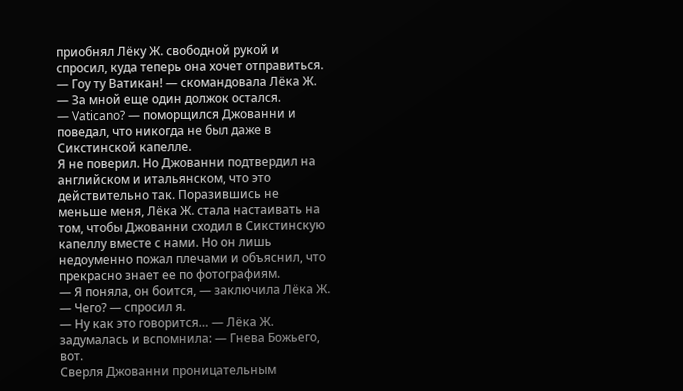приобнял Лёку Ж. свободной рукой и спросил, куда теперь она хочет отправиться.
— Гоу ту Ватикан! — скомандовала Лёка Ж. — За мной еще один должок остался.
— Vaticano? — поморщился Джованни и поведал, что никогда не был даже в Сикстинской капелле.
Я не поверил. Но Джованни подтвердил на английском и итальянском, что это действительно так. Поразившись не меньше меня, Лёка Ж. стала настаивать на том, чтобы Джованни сходил в Сикстинскую капеллу вместе с нами. Но он лишь недоуменно пожал плечами и объяснил, что прекрасно знает ее по фотографиям.
— Я поняла, он боится, — заключила Лёка Ж.
— Чего? — спросил я.
— Ну как это говорится… — Лёка Ж. задумалась и вспомнила: — Гнева Божьего, вот.
Сверля Джованни проницательным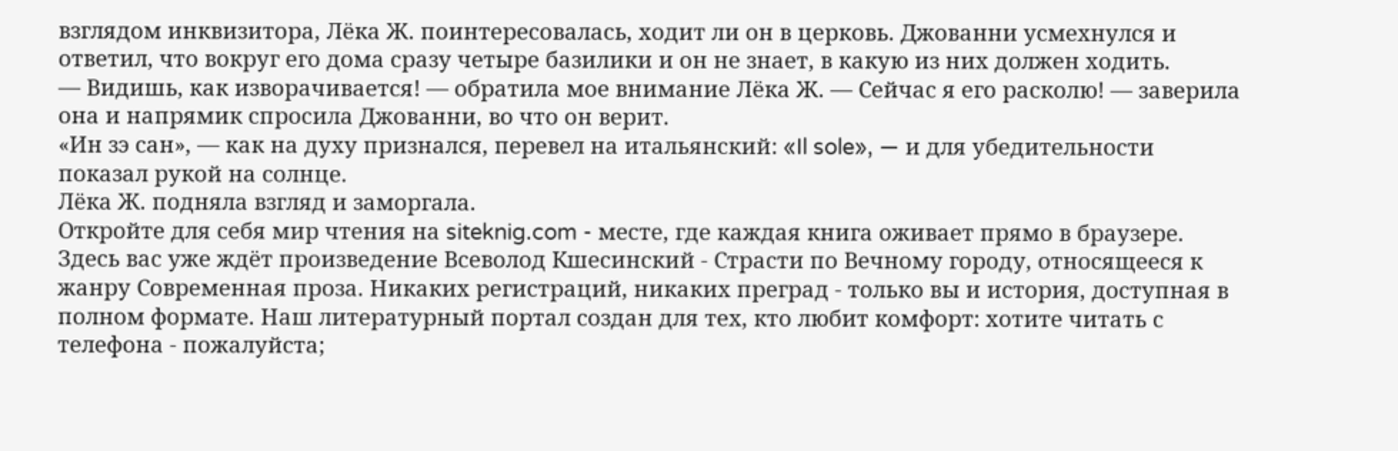взглядом инквизитора, Лёка Ж. поинтересовалась, ходит ли он в церковь. Джованни усмехнулся и ответил, что вокруг его дома сразу четыре базилики и он не знает, в какую из них должен ходить.
— Видишь, как изворачивается! — обратила мое внимание Лёка Ж. — Сейчас я его расколю! — заверила она и напрямик спросила Джованни, во что он верит.
«Ин зэ сан», — как на духу признался, перевел на итальянский: «Il sole», — и для убедительности показал рукой на солнце.
Лёка Ж. подняла взгляд и заморгала.
Откройте для себя мир чтения на siteknig.com - месте, где каждая книга оживает прямо в браузере. Здесь вас уже ждёт произведение Всеволод Кшесинский - Страсти по Вечному городу, относящееся к жанру Современная проза. Никаких регистраций, никаких преград - только вы и история, доступная в полном формате. Наш литературный портал создан для тех, кто любит комфорт: хотите читать с телефона - пожалуйста;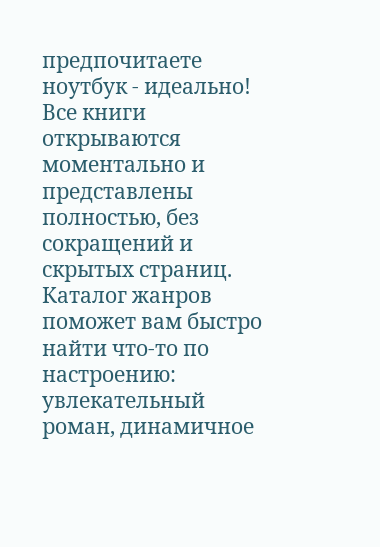предпочитаете ноутбук - идеально! Все книги открываются моментально и представлены полностью, без сокращений и скрытых страниц. Каталог жанров поможет вам быстро найти что-то по настроению: увлекательный роман, динамичное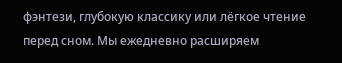фэнтези, глубокую классику или лёгкое чтение перед сном. Мы ежедневно расширяем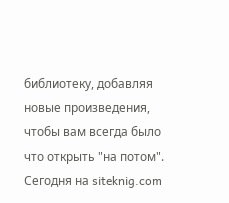библиотеку, добавляя новые произведения, чтобы вам всегда было что открыть "на потом". Сегодня на siteknig.com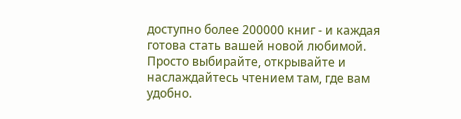доступно более 200000 книг - и каждая готова стать вашей новой любимой. Просто выбирайте, открывайте и наслаждайтесь чтением там, где вам удобно.